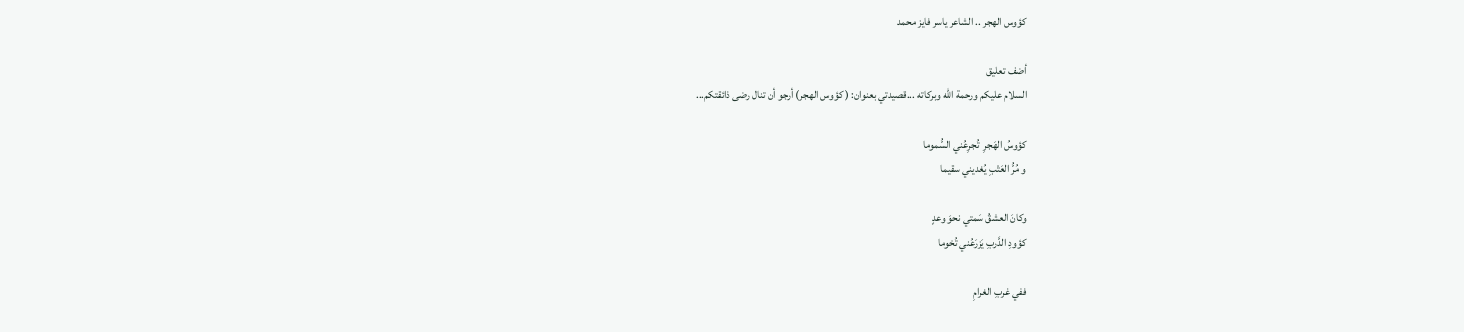كؤوس الهجر .. الشاعر ياسر فايز محمد

أضف تعليق
السلام عليكم ورحمة الله وبركاته ...قصيدتي بعنوان: ( كؤوس الهجر) أرجو أن تنال رضى ذائقتكم...

كؤوسُ الهَجرِ  تُجرِعُني السُّموما
و مُرُّ العَتْبِ يُغديني سقيما

وكانَ العشقُ سَمتي نحوَ وعدٍ
كؤودِ الدَّربِ يَزرَعُني تُخوما

ففي غربِ الغرامِ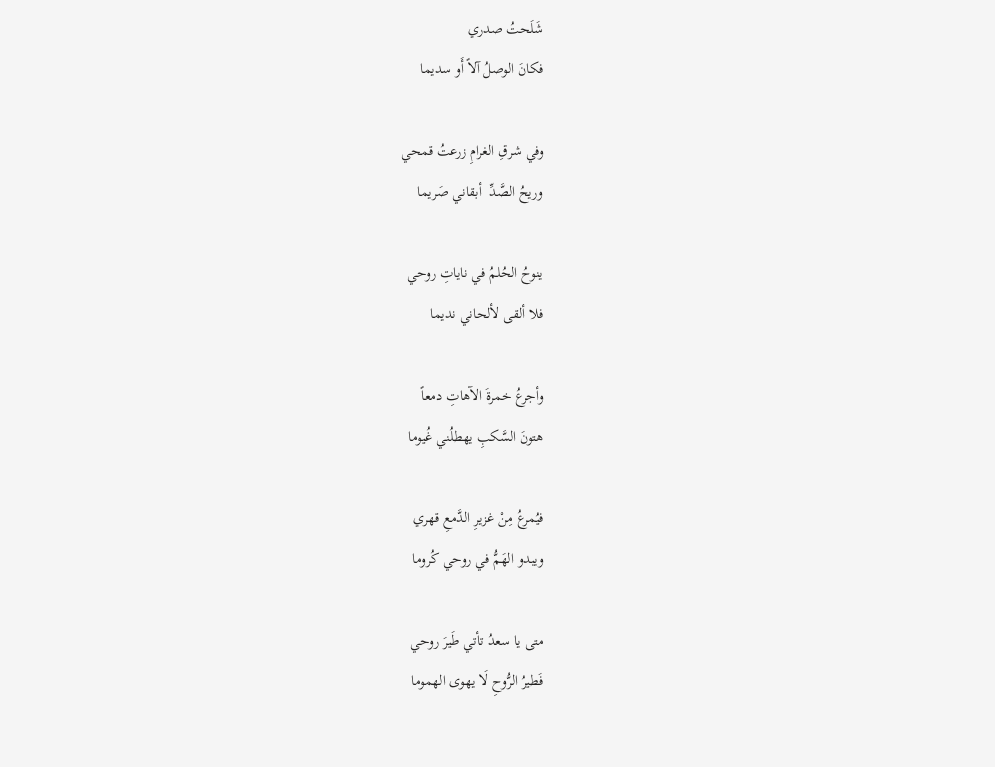شَلَحتُ صدري
فكانَ الوصلُ آلاً أَو سديما

وفي شرقِ الغرامِ زرعتُ قمحي
وريحُ الصَّدِّ  أبقاني صَريما

ينوحُ الحُلمُ في ناياتِ روحي
فلا ألقى لألحاني نديما

وأجرعُ خمرةَ الآهاتِ دمعاً
هتونَ السَّكبِ يهطلُني غُيوما

فيُمرعُ مِنْ غزيرِ الدَّمعِ قهري
ويبدو الهَمُّ في روحي كُروما

متى يا سعدُ تأتي طَيرَ روحي
فَطيرُ الرُّوحِ لَا يهوى الهموما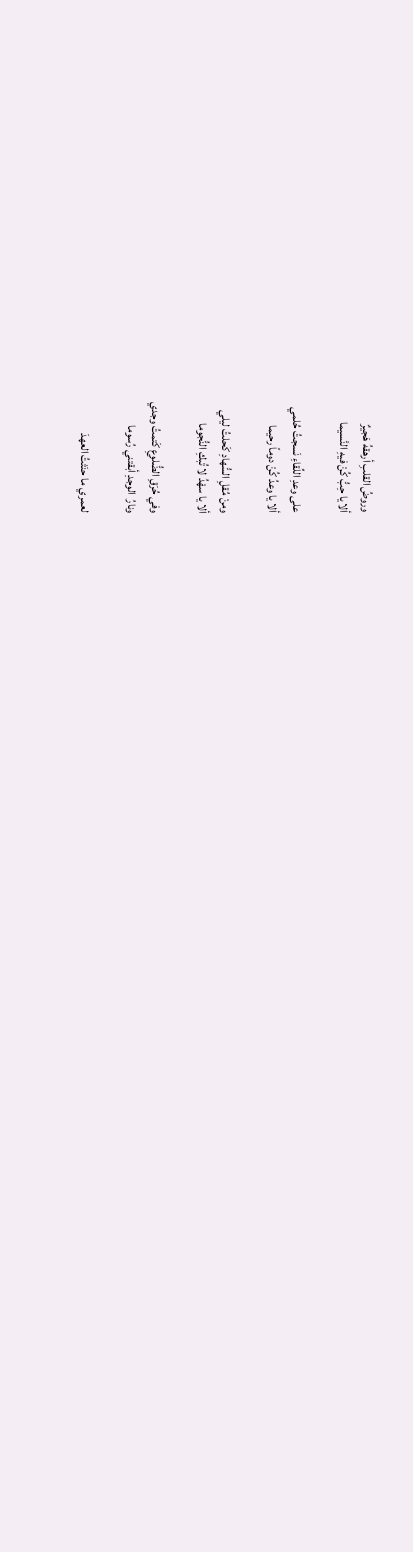وروضُ القلبِ أرهقهُ هَجيرٌ
ألا يا حِبُّ كُنْ فيهِ النَّسيما

على وعدِ اللِّقاءِ نَسجتُ حُلمي
ألا يا وعدُ كُنْ دوماً رحيما

ومنْ مُقلِ السُّهادِ كَحلتُ ليلي
ألا يا سهْدُ لا تُبكِ النُّجوما

وفي حُرَقِ الضُّلوعِ كَتمتُ وجدي
ونارُ  الوجدِ أبقتني رُسوما

لعمري ما حنَثتُ العهدَ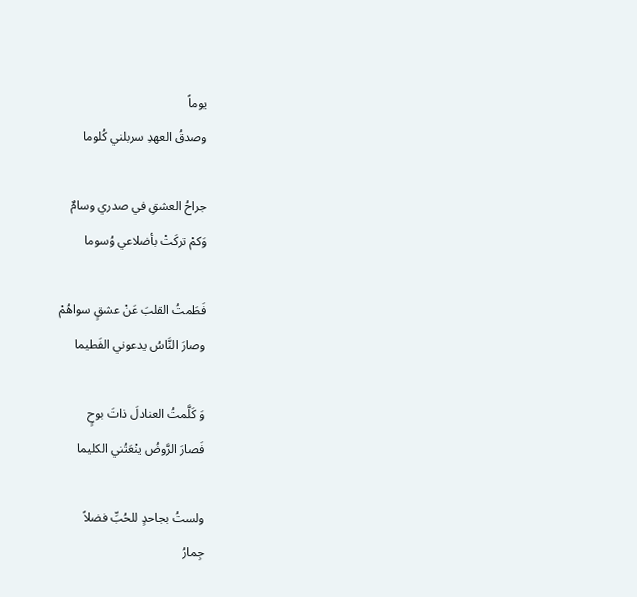يوماً
وصدقُ العهدِ سربلني كُلوما

جراحُ العشقِ في صدري وسامٌ
وَكمْ تركَتْ بأضلاعي وُسوما

فَطَمتُ القلبَ عَنْ عشقٍ سواهُمْ
وصارَ النَّاسُ يدعوني الفَطيما

وَ كَلَّمتُ العنادلَ ذاتَ بوحٍ
فَصارَ الرَّوضُ ينْعَتُني الكليما

ولستُ بجاحدٍ للحُبِّ فضلاً
جِمارُ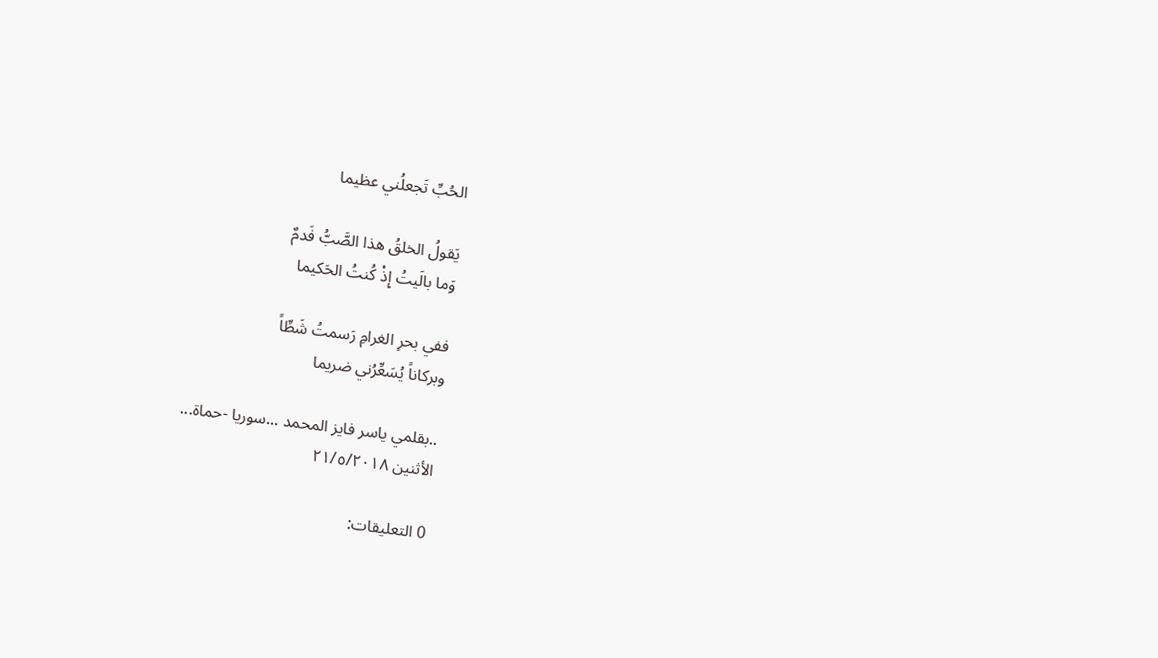الحُبِّ تَجعلُني عظيما

يَقولُ الخلقُ هذا الصَّبُّ فَدمٌ
وَما بالَيتُ إِذْ كُنتُ الحَكيما

ففي بحرِ الغرامِ رَسمتُ شَطِّاً
وبركاناً يُسَعِّرُني ضريما

..بقلمي ياسر فايز المحمد ...سوريا -حماة...
الأثنين ٢١/٥/٢٠١٨

0 التعليقات: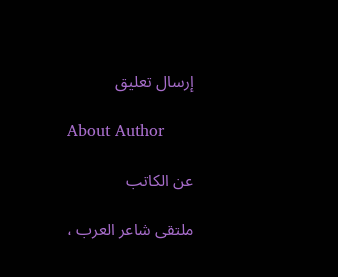إرسال تعليق

About Author

عن الكاتب

ملتقى شاعر العرب ،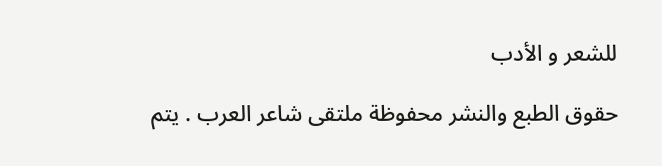للشعر و الأدب

حقوق الطبع والنشر محفوظة ملتقى شاعر العرب . يتم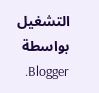التشغيل بواسطة Blogger.